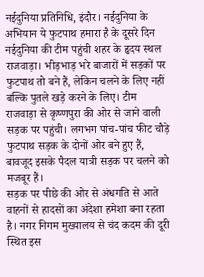नईदुनिया प्रतिनिधि, इंदौर। नईदुनिया के अभियान ये फुटपाथ हमारा है के दूसरे दिन नईदुनिया की टीम पहुंची शहर के हृदय स्थल राजवाड़ा। भीड़भाड़ भरे बाजारों में सड़कों पर फुटपाथ तो बने हैं, लेकिन चलने के लिए नहीं बल्कि पुतले खड़े करने के लिए। टीम राजवाड़ा से कृष्णपुरा की ओर से जाने वाली सड़क पर पहुंची। लगभग पांच-पांच फीट चौड़े फुटपाथ सड़क के दोनों ओर बने हुए हैं, बावजूद इसके पैदल यात्री सड़क पर चलने को मजबूर हैं।
सड़क पर पीछे की ओर से अंधगति से आते वाहनों से हादसों का अंदेशा हमेशा बना रहता है। नगर निगम मुख्यालय से चंद कदम की दूरी स्थित इस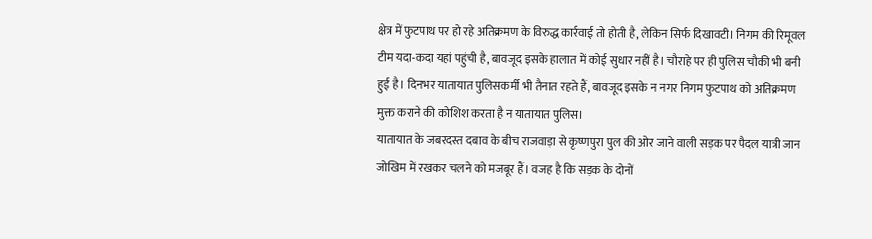क्षेत्र में फुटपाथ पर हो रहे अतिक्रमण के विरुद्ध कार्रवाई तो होती है, लेकिन सिर्फ दिखावटी। निगम की रिमूवल टीम यदा-कदा यहां पहुंची है, बावजूद इसके हालात में कोई सुधार नहीं है। चौराहे पर ही पुलिस चौकी भी बनी हुई है। दिनभर यातायात पुलिसकर्मी भी तैनात रहते हैं, बावजूद इसके न नगर निगम फुटपाथ को अतिक्रमण मुक्त कराने की कोशिश करता है न यातायात पुलिस।
यातायात के जबरदस्त दबाव के बीच राजवाड़ा से कृष्णपुरा पुल की ओर जाने वाली सड़क पर पैदल यात्री जान जोखिम में रखकर चलने को मजबूर हैं। वजह है कि सड़क के दोनों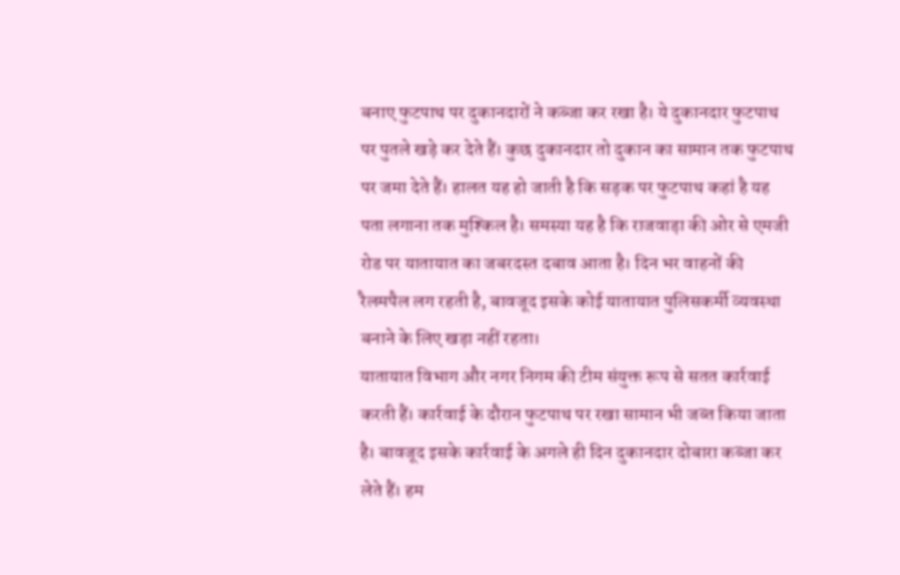बनाए फुटपाथ पर दुकानदारों ने कब्जा कर रखा है। ये दुकानदार फुटपाथ पर पुतले खड़े कर देते हैं। कुछ दुकानदार तो दुकान का सामान तक फुटपाथ पर जमा देते हैं। हालत यह हो जाती है कि सड़क पर फुटपाथ कहां है यह पता लगाना तक मुश्किल है। समस्या यह है कि राजवाड़ा की ओर से एमजी रोड पर यातायात का जबरदस्त दबाव आता है। दिन भर वाहनों की रैलमपैल लग रहती है, बावजूद इसके कोई यातायात पुलिसकर्मी व्यवस्था बनाने के लिए खड़ा नहीं रहता।
यातायात विभाग और नगर निगम की टीम संयुक्त रूप से सतत कार्रवाई करती हैं। कार्रवाई के दौरान फुटपाथ पर रखा सामान भी जब्त किया जाता है। बावजूद इसके कार्रवाई के अगले ही दिन दुकानदार दोबारा कब्जा कर लेते हैं। हम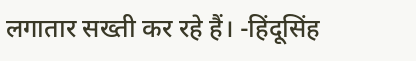लगातार सख्ती कर रहे हैं। -हिंदूसिंह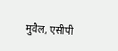मुवैल, एसीपी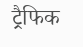ट्रैफिक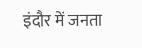इंदौर में जनता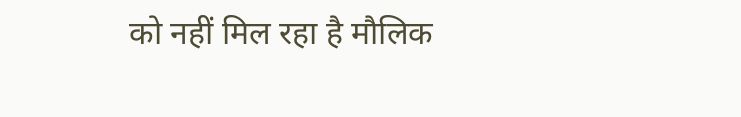को नहीं मिल रहा है मौलिक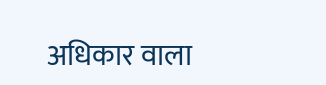अधिकार वाला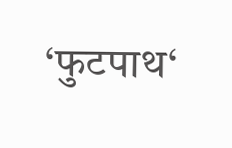‘फुटपाथ‘